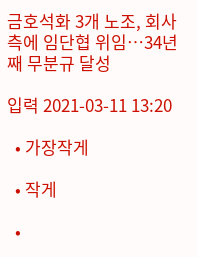금호석화 3개 노조, 회사 측에 임단협 위임…34년째 무분규 달성

입력 2021-03-11 13:20

  • 가장작게

  • 작게

  •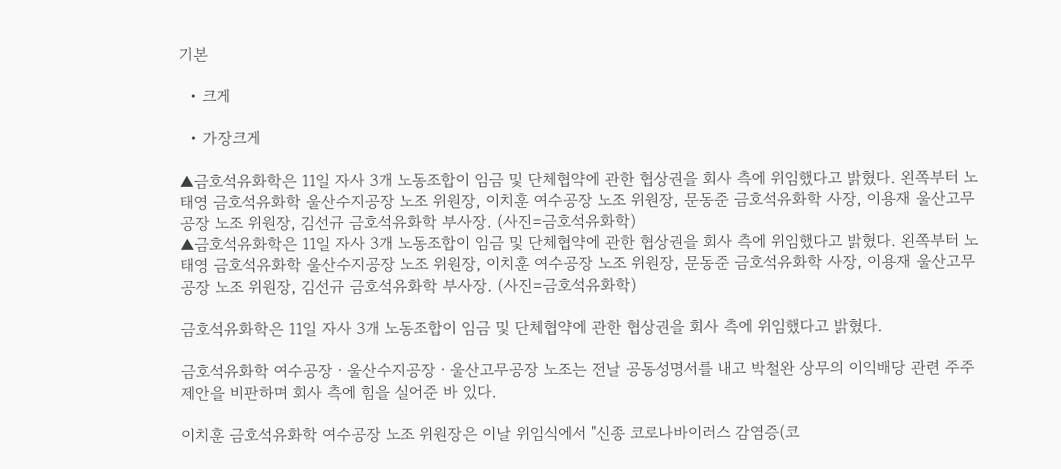기본

  • 크게

  • 가장크게

▲금호석유화학은 11일 자사 3개 노동조합이 임금 및 단체협약에 관한 협상권을 회사 측에 위임했다고 밝혔다. 왼쪽부터 노태영 금호석유화학 울산수지공장 노조 위원장, 이치훈 여수공장 노조 위원장, 문동준 금호석유화학 사장, 이용재 울산고무공장 노조 위원장, 김선규 금호석유화학 부사장. (사진=금호석유화학)
▲금호석유화학은 11일 자사 3개 노동조합이 임금 및 단체협약에 관한 협상권을 회사 측에 위임했다고 밝혔다. 왼쪽부터 노태영 금호석유화학 울산수지공장 노조 위원장, 이치훈 여수공장 노조 위원장, 문동준 금호석유화학 사장, 이용재 울산고무공장 노조 위원장, 김선규 금호석유화학 부사장. (사진=금호석유화학)

금호석유화학은 11일 자사 3개 노동조합이 임금 및 단체협약에 관한 협상권을 회사 측에 위임했다고 밝혔다.

금호석유화학 여수공장ㆍ울산수지공장ㆍ울산고무공장 노조는 전날 공동성명서를 내고 박철완 상무의 이익배당 관련 주주제안을 비판하며 회사 측에 힘을 실어준 바 있다.

이치훈 금호석유화학 여수공장 노조 위원장은 이날 위임식에서 "신종 코로나바이러스 감염증(코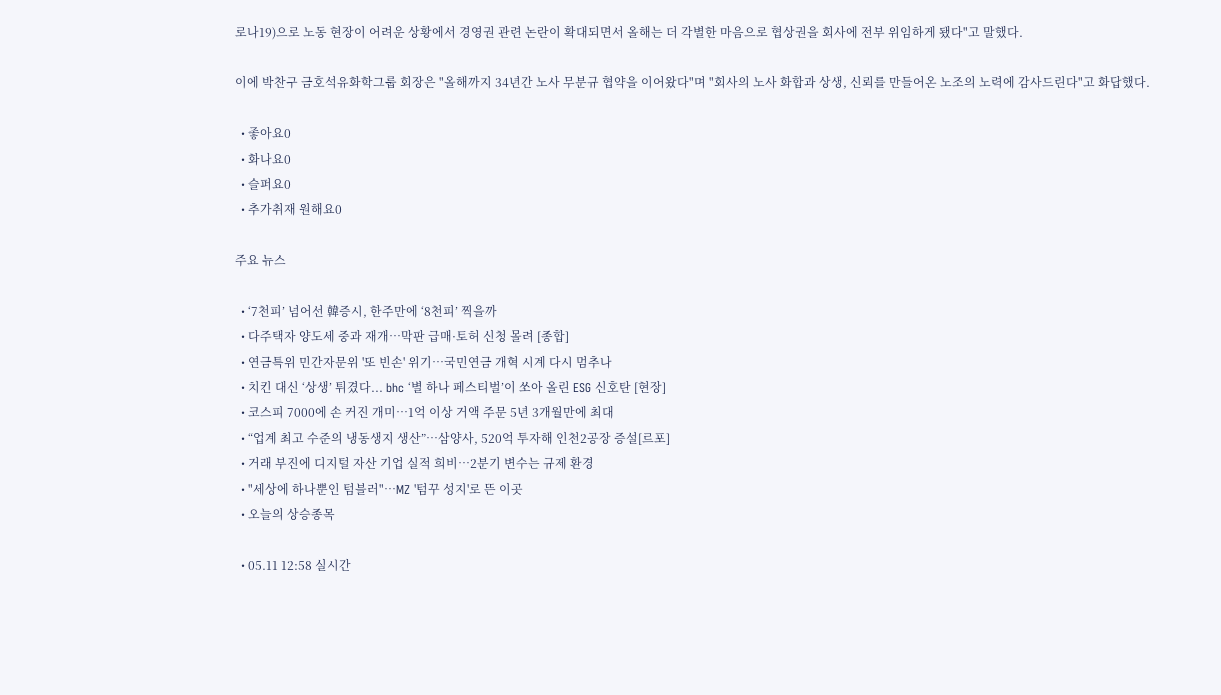로나19)으로 노동 현장이 어려운 상황에서 경영권 관련 논란이 확대되면서 올해는 더 각별한 마음으로 협상권을 회사에 전부 위임하게 됐다"고 말했다.

이에 박찬구 금호석유화학그룹 회장은 "올해까지 34년간 노사 무분규 협약을 이어왔다"며 "회사의 노사 화합과 상생, 신뢰를 만들어온 노조의 노력에 감사드린다"고 화답했다.

  • 좋아요0
  • 화나요0
  • 슬퍼요0
  • 추가취재 원해요0

주요 뉴스

  • ‘7천피’ 넘어선 韓증시, 한주만에 ‘8천피’ 찍을까
  • 다주택자 양도세 중과 재개⋯막판 급매·토허 신청 몰려 [종합]
  • 연금특위 민간자문위 '또 빈손' 위기⋯국민연금 개혁 시계 다시 멈추나
  • 치킨 대신 ‘상생’ 튀겼다... bhc ‘별 하나 페스티벌’이 쏘아 올린 ESG 신호탄 [현장]
  • 코스피 7000에 손 커진 개미…1억 이상 거액 주문 5년 3개월만에 최대
  • “업계 최고 수준의 냉동생지 생산”…삼양사, 520억 투자해 인천2공장 증설[르포]
  • 거래 부진에 디지털 자산 기업 실적 희비…2분기 변수는 규제 환경
  • "세상에 하나뿐인 텀블러"…MZ '텀꾸 성지'로 뜬 이곳
  • 오늘의 상승종목

  • 05.11 12:58 실시간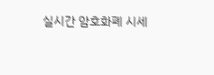실시간 암호화폐 시세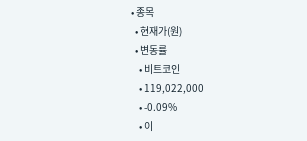• 종목
  • 현재가(원)
  • 변동률
    • 비트코인
    • 119,022,000
    • -0.09%
    • 이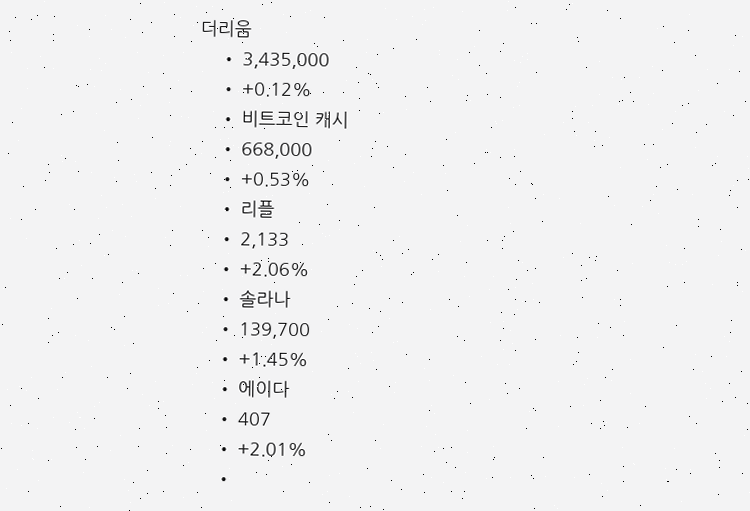더리움
    • 3,435,000
    • +0.12%
    • 비트코인 캐시
    • 668,000
    • +0.53%
    • 리플
    • 2,133
    • +2.06%
    • 솔라나
    • 139,700
    • +1.45%
    • 에이다
    • 407
    • +2.01%
    •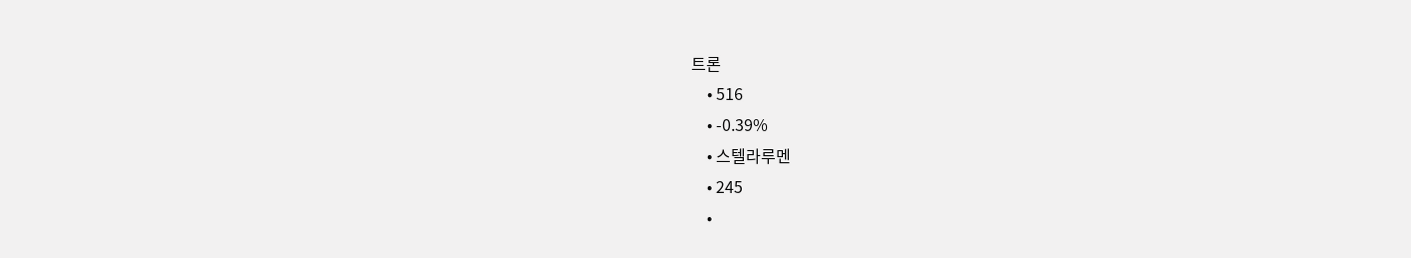트론
    • 516
    • -0.39%
    • 스텔라루멘
    • 245
    •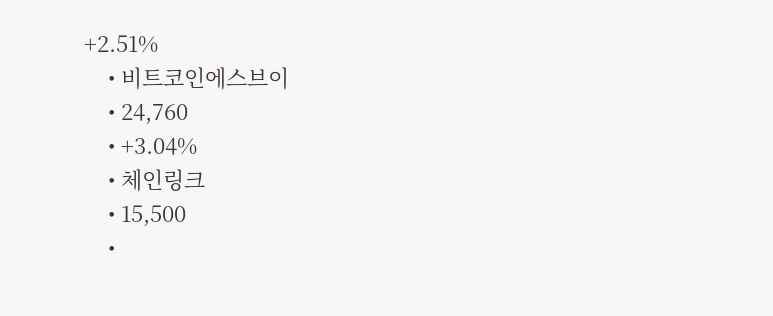+2.51%
    • 비트코인에스브이
    • 24,760
    • +3.04%
    • 체인링크
    • 15,500
    •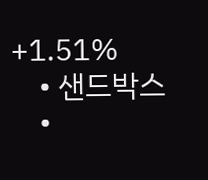+1.51%
    • 샌드박스
    •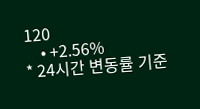120
    • +2.56%
* 24시간 변동률 기준